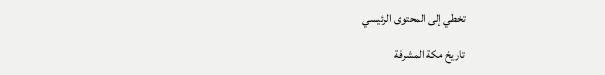تخطي إلى المحتوى الرئيسي

تاريخ مكة المشرفة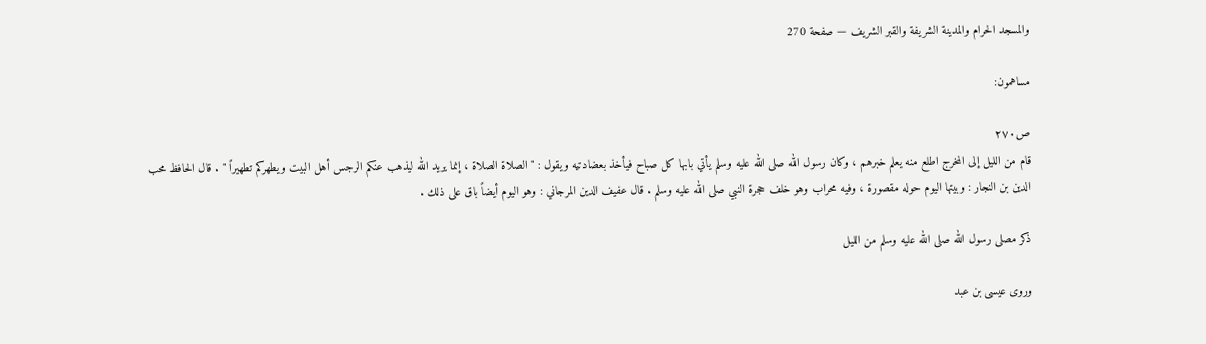والمسجد الحرام والمدينة الشريفة والقبر الشريف — صفحة 270

مساهمون:

ص٢٧٠
قام من الليل إلى المخرج اطلع منه يعلم خبرهم ، وكان رسول الله صلى الله عليه وسلم يأتي بابها كل صباح فيأخذ بعضادتيه ويقول : " الصلاة الصلاة ، إنما يريد الله ليذهب عنكم الرجس أهل البيت ويطهركم تطهيراً " . قال الحافظ محب الدين بن النجار : وبيتها اليوم حوله مقصورة ، وفيه محراب وهو خلف حجرة النبي صلى الله عليه وسلم . قال عفيف الدين المرجاني : وهو اليوم أيضاً باق على ذلك .

ذكر مصلى رسول الله صلى الله عليه وسلم من الليل

وروى عيسى بن عبد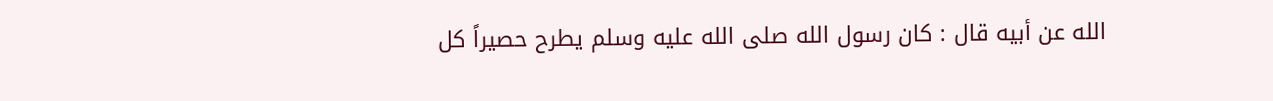الله عن أبيه قال : كان رسول الله صلى الله عليه وسلم يطرح حصيراً كل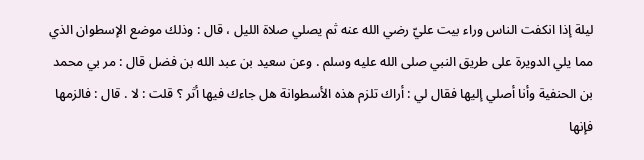ليلة إذا انكفت الناس وراء بيت عليّ رضي الله عنه ثم يصلي صلاة الليل ، قال : وذلك موضع الإسطوان الذي مما يلي الدويرة على طريق النبي صلى الله عليه وسلم . وعن سعيد بن عبد الله بن فضل قال : مر بي محمد بن الحنفية وأنا أصلي إليها فقال لي : أراك تلزم هذه الأسطوانة هل جاءك فيها أثر ؟ قلت : لا . قال : فالزمها فإنها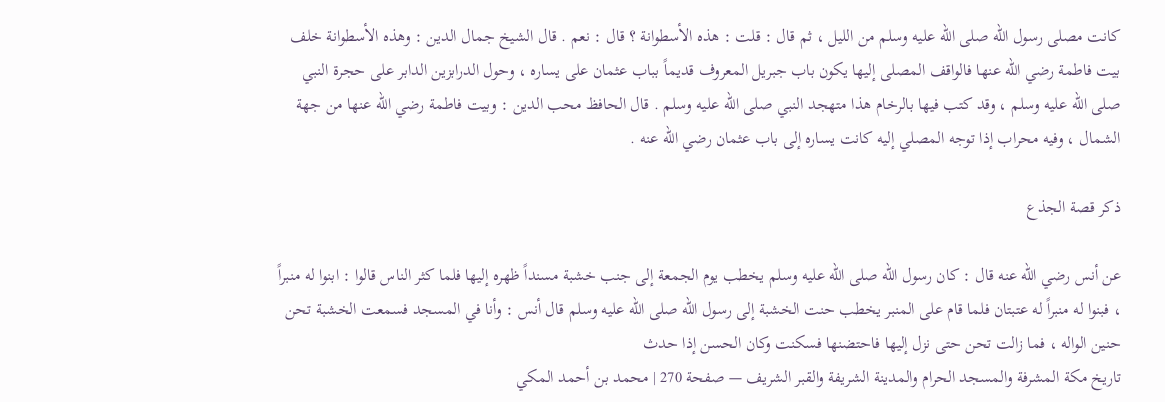كانت مصلى رسول الله صلى الله عليه وسلم من الليل ، ثم قال : قلت : هذه الأسطوانة ؟ قال : نعم . قال الشيخ جمال الدين : وهذه الأسطوانة خلف بيت فاطمة رضي الله عنها فالواقف المصلى إليها يكون باب جبريل المعروف قديماً بباب عثمان على يساره ، وحول الدرابزين الدابر على حجرة النبي صلى الله عليه وسلم ، وقد كتب فيها بالرخام هذا متهجد النبي صلى الله عليه وسلم . قال الحافظ محب الدين : وبيت فاطمة رضي الله عنها من جهة الشمال ، وفيه محراب إذا توجه المصلي إليه كانت يساره إلى باب عثمان رضي الله عنه .

ذكر قصة الجذع

عن أنس رضي الله عنه قال : كان رسول الله صلى الله عليه وسلم يخطب يوم الجمعة إلى جنب خشبة مسنداً ظهره إليها فلما كثر الناس قالوا : ابنوا له منبراً ، فبنوا له منبراً له عتبتان فلما قام على المنبر يخطب حنت الخشبة إلى رسول الله صلى الله عليه وسلم قال أنس : وأنا في المسجد فسمعت الخشبة تحن حنين الواله ، فما زالت تحن حتى نزل إليها فاحتضنها فسكنت وكان الحسن إذا حدث
تاريخ مكة المشرفة والمسجد الحرام والمدينة الشريفة والقبر الشريف — صفحة 270 | محمد بن أحمد المكي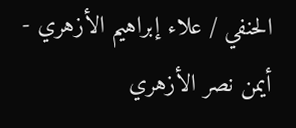الحنفي / علاء إبراهيم الأزهري - أيمن نصر الأزهري